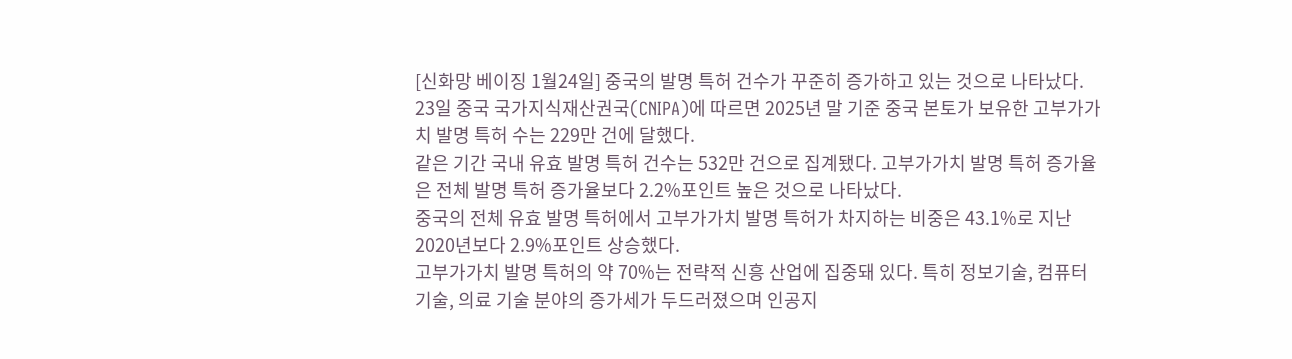[신화망 베이징 1월24일] 중국의 발명 특허 건수가 꾸준히 증가하고 있는 것으로 나타났다.
23일 중국 국가지식재산권국(CNIPA)에 따르면 2025년 말 기준 중국 본토가 보유한 고부가가치 발명 특허 수는 229만 건에 달했다.
같은 기간 국내 유효 발명 특허 건수는 532만 건으로 집계됐다. 고부가가치 발명 특허 증가율은 전체 발명 특허 증가율보다 2.2%포인트 높은 것으로 나타났다.
중국의 전체 유효 발명 특허에서 고부가가치 발명 특허가 차지하는 비중은 43.1%로 지난 2020년보다 2.9%포인트 상승했다.
고부가가치 발명 특허의 약 70%는 전략적 신흥 산업에 집중돼 있다. 특히 정보기술, 컴퓨터 기술, 의료 기술 분야의 증가세가 두드러졌으며 인공지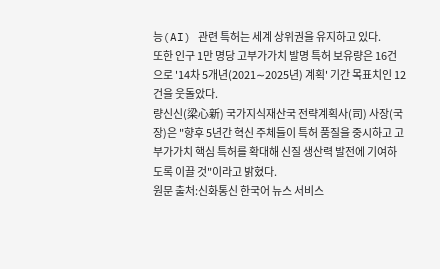능(AI) 관련 특허는 세계 상위권을 유지하고 있다.
또한 인구 1만 명당 고부가가치 발명 특허 보유량은 16건으로 '14차 5개년(2021∼2025년) 계획' 기간 목표치인 12건을 웃돌았다.
량신신(梁心新) 국가지식재산국 전략계획사(司) 사장(국장)은 "향후 5년간 혁신 주체들이 특허 품질을 중시하고 고부가가치 핵심 특허를 확대해 신질 생산력 발전에 기여하도록 이끌 것"이라고 밝혔다.
원문 출처:신화통신 한국어 뉴스 서비스